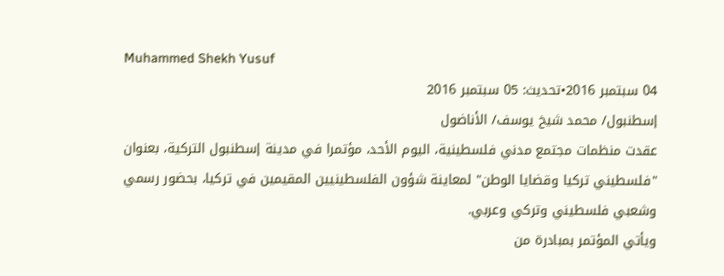Muhammed Shekh Yusuf
04 سبتمبر 2016•تحديث: 05 سبتمبر 2016
إسطنبول/ محمد شيخ يوسف/ الأناضول
عقدت منظمات مجتمع مدني فلسطينية، اليوم الأحد، مؤتمرا في مدينة إسطنبول التركية، بعنوان "فلسطيني تركيا وقضايا الوطن" لمعاينة شؤون الفلسطينيين المقيمين في تركيا، بحضور رسمي وشعبي فلسطيني وتركي وعربي.
ويأتي المؤتمر بمبادرة من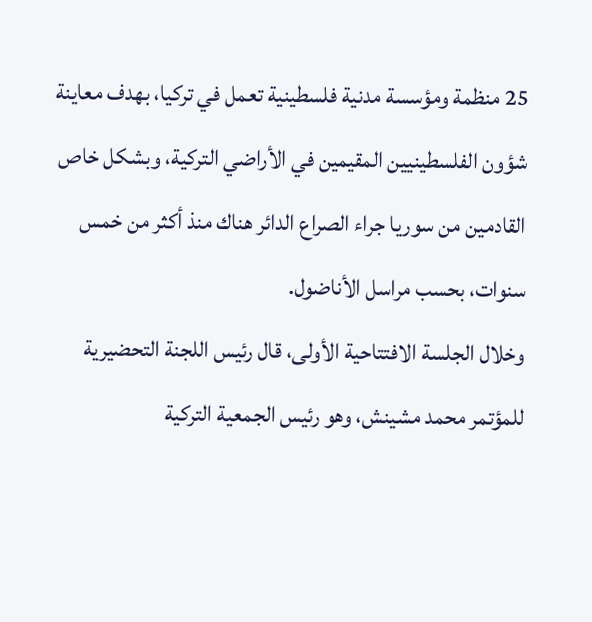25 منظمة ومؤسسة مدنية فلسطينية تعمل في تركيا، بهدف معاينة شؤون الفلسطينيين المقيمين في الأراضي التركية، وبشكل خاص القادمين من سوريا جراء الصراع الدائر هناك منذ أكثر من خمس سنوات، بحسب مراسل الأناضول.
وخلال الجلسة الافتتاحية الأولى، قال رئيس اللجنة التحضيرية للمؤتمر محمد مشينش، وهو رئيس الجمعية التركية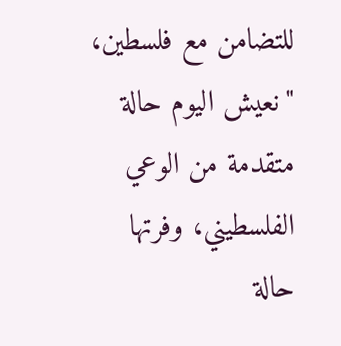للتضامن مع فلسطين، "نعيش اليوم حالة متقدمة من الوعي الفلسطيني، وفرتها حالة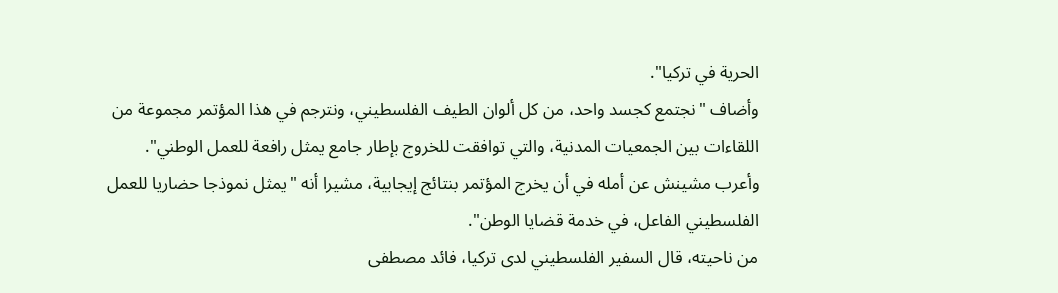الحرية في تركيا".
وأضاف "نجتمع كجسد واحد، من كل ألوان الطيف الفلسطيني، ونترجم في هذا المؤتمر مجموعة من اللقاءات بين الجمعيات المدنية، والتي توافقت للخروج بإطار جامع يمثل رافعة للعمل الوطني".
وأعرب مشينش عن أمله في أن يخرج المؤتمر بنتائج إيجابية، مشيرا أنه "يمثل نموذجا حضاريا للعمل الفلسطيني الفاعل، في خدمة قضايا الوطن".
من ناحيته، قال السفير الفلسطيني لدى تركيا، فائد مصطفى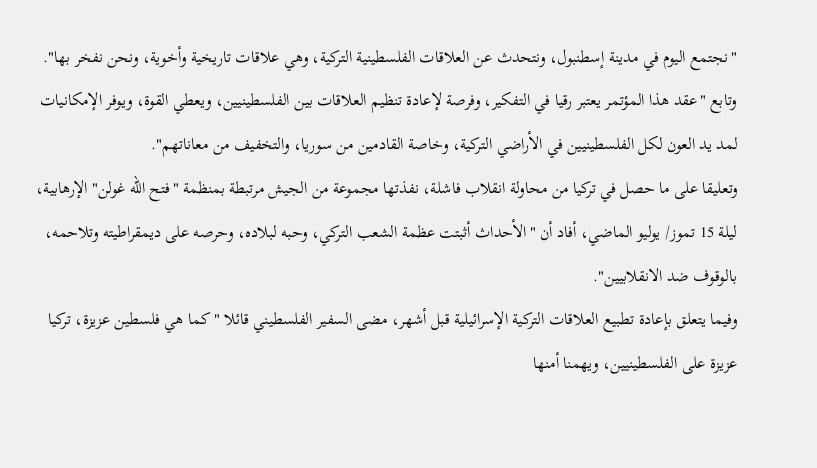"نجتمع اليوم في مدينة إسطنبول، ونتحدث عن العلاقات الفلسطينية التركية، وهي علاقات تاريخية وأخوية، ونحن نفخر بها".
وتابع "عقد هذا المؤتمر يعتبر رقيا في التفكير، وفرصة لإعادة تنظيم العلاقات بين الفلسطينيين، ويعطي القوة، ويوفر الإمكانيات لمد يد العون لكل الفلسطينيين في الأراضي التركية، وخاصة القادمين من سوريا، والتخفيف من معاناتهم".
وتعليقا على ما حصل في تركيا من محاولة انقلاب فاشلة، نفذتها مجموعة من الجيش مرتبطة بمنظمة "فتح الله غولن" الإرهابية، ليلة 15 تموز/ يوليو الماضي، أفاد أن "الأحداث أثبتت عظمة الشعب التركي، وحبه لبلاده، وحرصه على ديمقراطيته وتلاحمه، بالوقوف ضد الانقلابيين".
وفيما يتعلق بإعادة تطبيع العلاقات التركية الإسرائيلية قبل أشهر، مضى السفير الفلسطيني قائلا "كما هي فلسطين عزيزة، تركيا عزيزة على الفلسطينيين، ويهمنا أمنها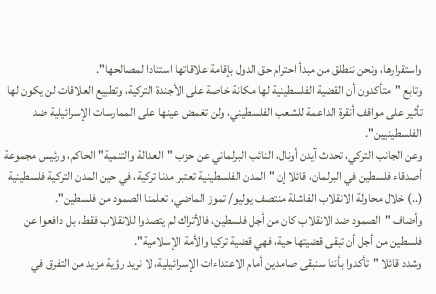واستقرارها، ونحن ننطلق من مبدأ احترام حق الدول بإقامة علاقاتها استنادا لمصالحها".
وتابع "متأكدون أن القضية الفلسطينية لها مكانة خاصة على الأجندة التركية، وتطبيع العلاقات لن يكون لها تأثير على مواقف أنقرة الداعمة للشعب الفلسطيني، ولن تغمض عينها على الممارسات الإسرائيلية ضد الفلسطينيين".
وعن الجانب التركي، تحدث آيدن أونال، النائب البرلماني عن حزب "العدالة والتنمية" الحاكم، ورئيس مجموعة أصدقاء فلسطين في البرلمان، قائلا إن "المدن الفلسطينية تعتبر مدنا تركية، في حين المدن التركية فلسطينية (..) خلال محاولة الانقلاب الفاشلة منتصف يوليو/ تموز الماضي، تعلمنا الصمود من فلسطين".
وأضاف "الصمود ضد الانقلاب كان من أجل فلسطين، فالأتراك لم يتصدوا للانقلاب فقط، بل دافعوا عن فلسطين من أجل أن تبقى قضيتها حية، فهي قضية تركيا والأمة الإسلامية".
وشدد قائلا "تأكدوا بأننا سنبقى صامدين أمام الاعتداءات الإسرائيلية، لا نريد رؤية مزيد من التفرق في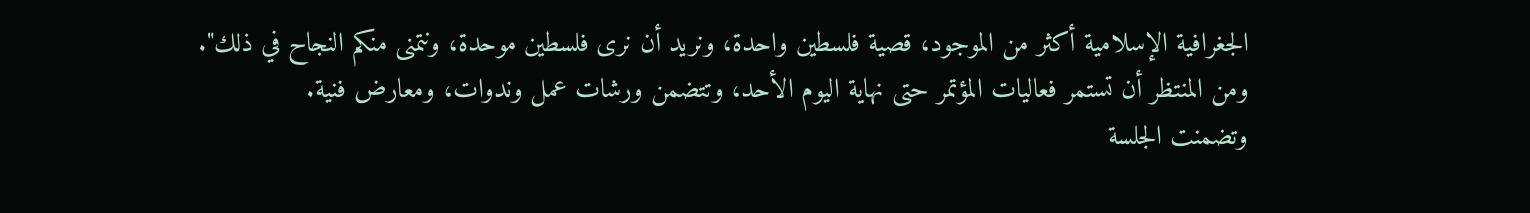الجغرافية الإسلامية أكثر من الموجود، قصية فلسطين واحدة، ونريد أن نرى فلسطين موحدة، ونتمنى منكم النجاح في ذلك".
ومن المنتظر أن تستمر فعاليات المؤتمر حتى نهاية اليوم الأحد، وتتضمن ورشات عمل وندوات، ومعارض فنية.
وتضمنت الجلسة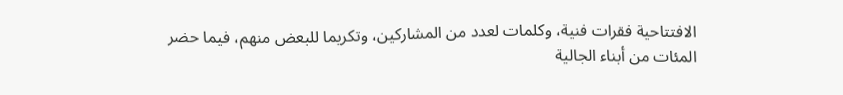الافتتاحية فقرات فنية، وكلمات لعدد من المشاركين، وتكريما للبعض منهم، فيما حضر المئات من أبناء الجالية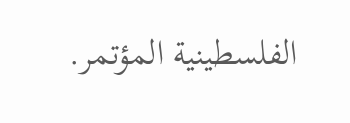الفلسطينية المؤتمر.